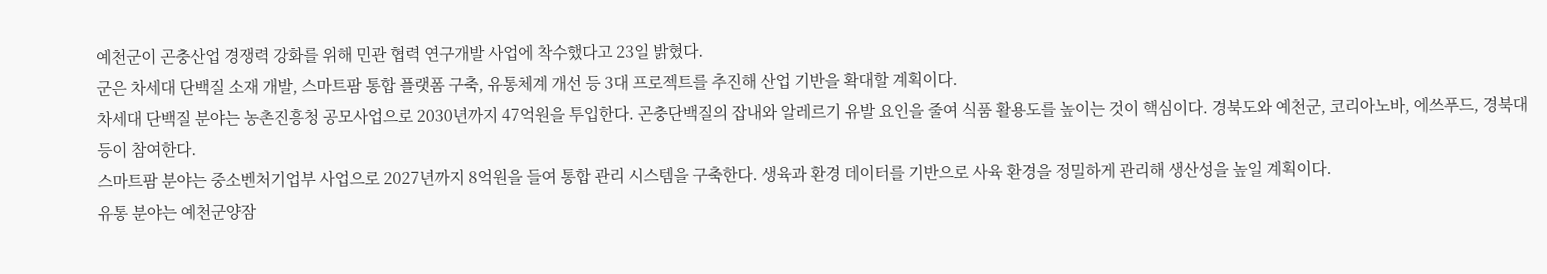예천군이 곤충산업 경쟁력 강화를 위해 민관 협력 연구개발 사업에 착수했다고 23일 밝혔다.
군은 차세대 단백질 소재 개발, 스마트팜 통합 플랫폼 구축, 유통체계 개선 등 3대 프로젝트를 추진해 산업 기반을 확대할 계획이다.
차세대 단백질 분야는 농촌진흥청 공모사업으로 2030년까지 47억원을 투입한다. 곤충단백질의 잡내와 알레르기 유발 요인을 줄여 식품 활용도를 높이는 것이 핵심이다. 경북도와 예천군, 코리아노바, 에쓰푸드, 경북대 등이 참여한다.
스마트팜 분야는 중소벤처기업부 사업으로 2027년까지 8억원을 들여 통합 관리 시스템을 구축한다. 생육과 환경 데이터를 기반으로 사육 환경을 정밀하게 관리해 생산성을 높일 계획이다.
유통 분야는 예천군양잠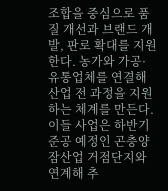조합을 중심으로 품질 개선과 브랜드 개발, 판로 확대를 지원한다. 농가와 가공·유통업체를 연결해 산업 전 과정을 지원하는 체계를 만든다.
이들 사업은 하반기 준공 예정인 곤충양잠산업 거점단지와 연계해 추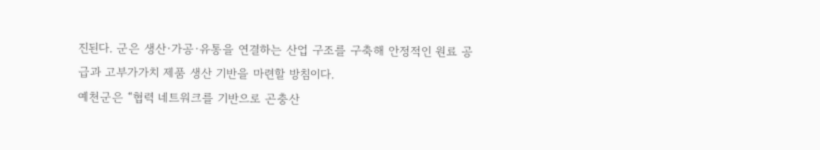진된다. 군은 생산·가공·유통을 연결하는 산업 구조를 구축해 안정적인 원료 공급과 고부가가치 제품 생산 기반을 마련할 방침이다.
예천군은 “협력 네트워크를 기반으로 곤충산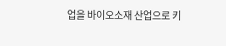업을 바이오소재 산업으로 키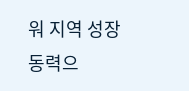워 지역 성장 동력으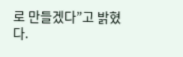로 만들겠다”고 밝혔다.